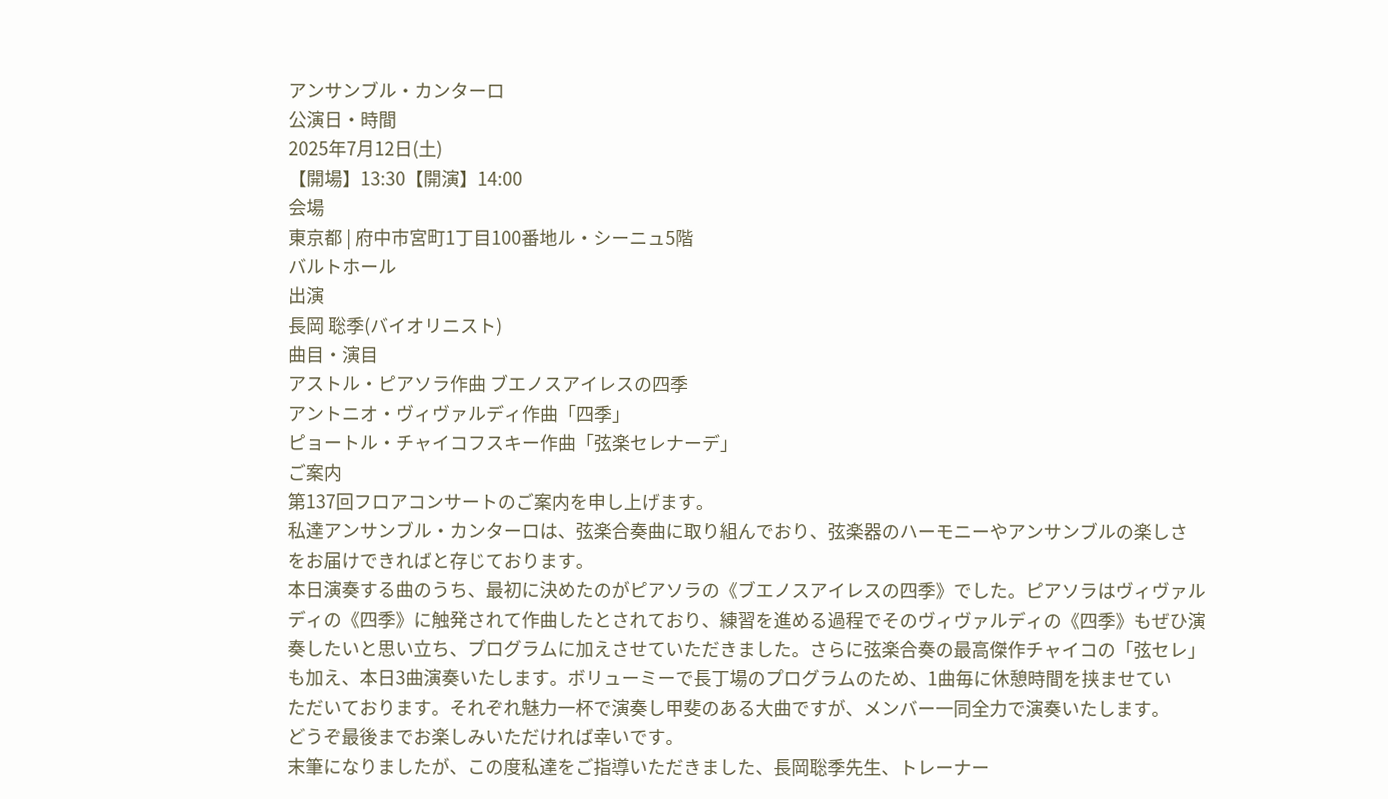アンサンブル・カンターロ
公演日・時間
2025年7月12日(土)
【開場】13:30【開演】14:00
会場
東京都 | 府中市宮町1丁目100番地ル・シーニュ5階
バルトホール
出演
長岡 聡季(バイオリニスト)
曲目・演目
アストル・ピアソラ作曲 ブエノスアイレスの四季
アントニオ・ヴィヴァルディ作曲「四季」
ピョートル・チャイコフスキー作曲「弦楽セレナーデ」
ご案内
第137回フロアコンサートのご案内を申し上げます。
私達アンサンブル・カンターロは、弦楽合奏曲に取り組んでおり、弦楽器のハーモニーやアンサンブルの楽しさ
をお届けできればと存じております。
本日演奏する曲のうち、最初に決めたのがピアソラの《ブエノスアイレスの四季》でした。ピアソラはヴィヴァル
ディの《四季》に触発されて作曲したとされており、練習を進める過程でそのヴィヴァルディの《四季》もぜひ演
奏したいと思い立ち、プログラムに加えさせていただきました。さらに弦楽合奏の最高傑作チャイコの「弦セレ」
も加え、本日3曲演奏いたします。ボリューミーで長丁場のプログラムのため、1曲毎に休憩時間を挟ませてい
ただいております。それぞれ魅力一杯で演奏し甲斐のある大曲ですが、メンバー一同全力で演奏いたします。
どうぞ最後までお楽しみいただければ幸いです。
末筆になりましたが、この度私達をご指導いただきました、長岡聡季先生、トレーナー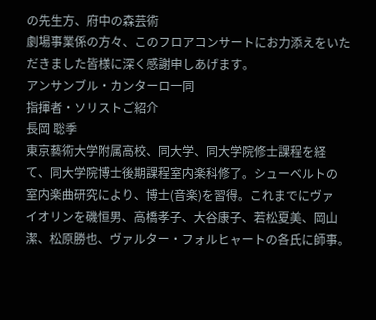の先生方、府中の森芸術
劇場事業係の方々、このフロアコンサートにお力添えをいただきました皆様に深く感謝申しあげます。
アンサンブル・カンターロ一同
指揮者・ソリストご紹介
長岡 聡季
東京藝術大学附属高校、同大学、同大学院修士課程を経
て、同大学院博士後期課程室内楽科修了。シューベルトの
室内楽曲研究により、博士(音楽)を習得。これまでにヴァ
イオリンを磯恒男、高橋孝子、大谷康子、若松夏美、岡山
潔、松原勝也、ヴァルター・フォルヒャートの各氏に師事。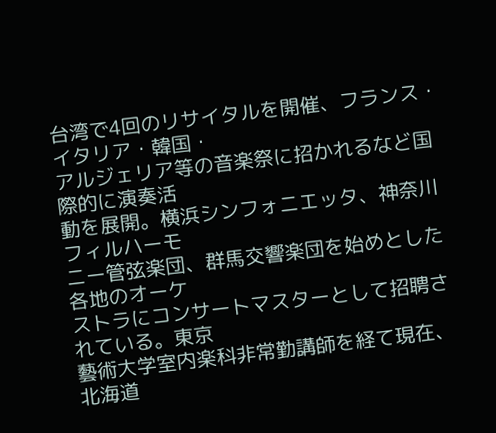台湾で4回のリサイタルを開催、フランス・イタリア・韓国・
アルジェリア等の音楽祭に招かれるなど国際的に演奏活
動を展開。横浜シンフォニエッタ、神奈川フィルハーモ
ニー管弦楽団、群馬交響楽団を始めとした各地のオーケ
ストラにコンサートマスターとして招聘されている。東京
藝術大学室内楽科非常勤講師を経て現在、北海道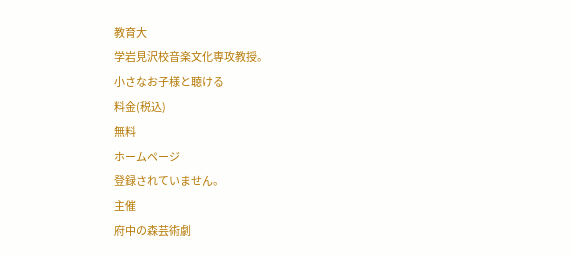教育大
学岩見沢校音楽文化専攻教授。
小さなお子様と聴ける
料金(税込)
無料
ホームページ
登録されていません。
主催
府中の森芸術劇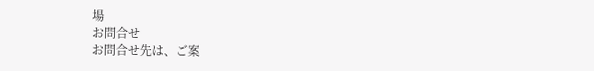場
お問合せ
お問合せ先は、ご案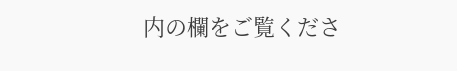内の欄をご覧くださ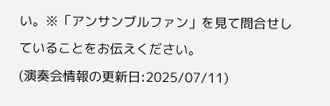い。※「アンサンブルファン」を見て問合せしていることをお伝えください。
(演奏会情報の更新日:2025/07/11)